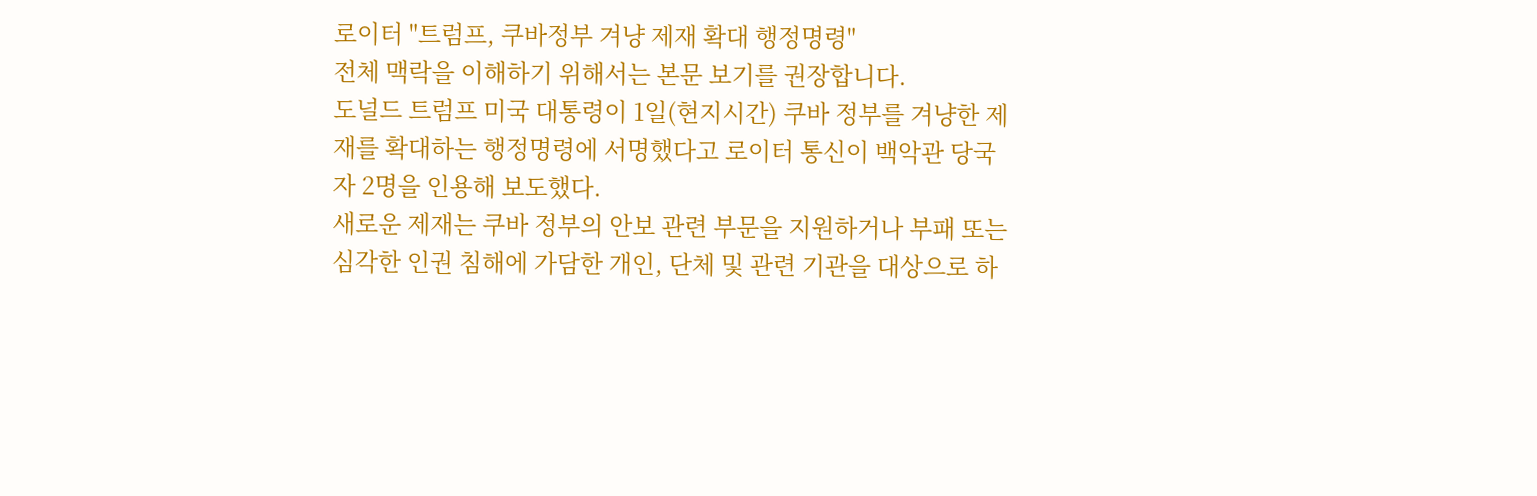로이터 "트럼프, 쿠바정부 겨냥 제재 확대 행정명령"
전체 맥락을 이해하기 위해서는 본문 보기를 권장합니다.
도널드 트럼프 미국 대통령이 1일(현지시간) 쿠바 정부를 겨냥한 제재를 확대하는 행정명령에 서명했다고 로이터 통신이 백악관 당국자 2명을 인용해 보도했다.
새로운 제재는 쿠바 정부의 안보 관련 부문을 지원하거나 부패 또는 심각한 인권 침해에 가담한 개인, 단체 및 관련 기관을 대상으로 하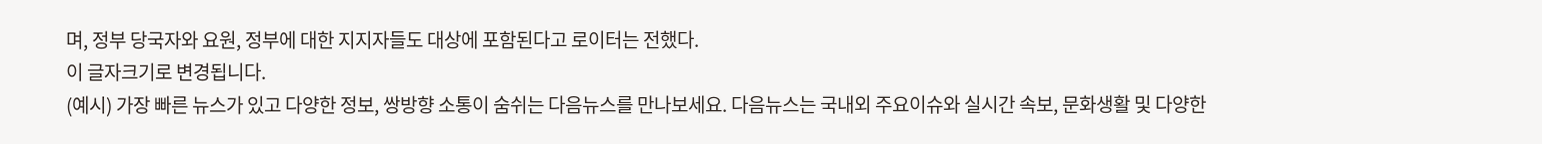며, 정부 당국자와 요원, 정부에 대한 지지자들도 대상에 포함된다고 로이터는 전했다.
이 글자크기로 변경됩니다.
(예시) 가장 빠른 뉴스가 있고 다양한 정보, 쌍방향 소통이 숨쉬는 다음뉴스를 만나보세요. 다음뉴스는 국내외 주요이슈와 실시간 속보, 문화생활 및 다양한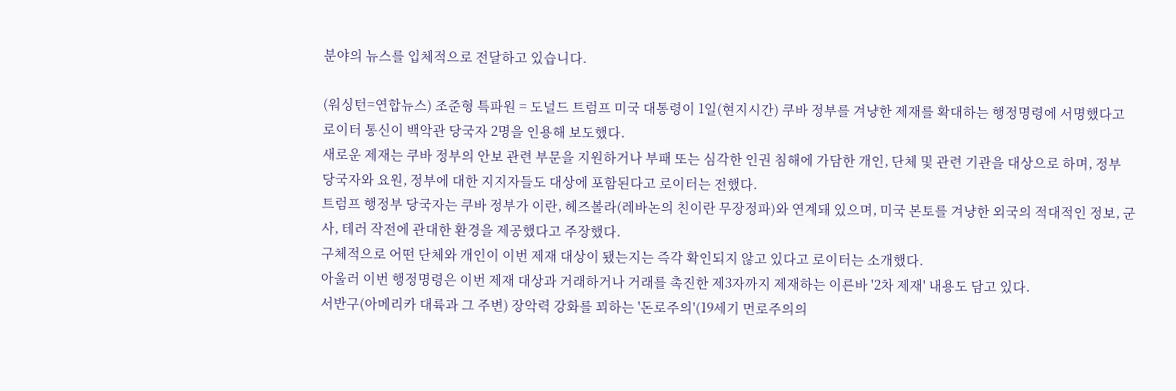분야의 뉴스를 입체적으로 전달하고 있습니다.

(워싱턴=연합뉴스) 조준형 특파원 = 도널드 트럼프 미국 대통령이 1일(현지시간) 쿠바 정부를 겨냥한 제재를 확대하는 행정명령에 서명했다고 로이터 통신이 백악관 당국자 2명을 인용해 보도했다.
새로운 제재는 쿠바 정부의 안보 관련 부문을 지원하거나 부패 또는 심각한 인권 침해에 가담한 개인, 단체 및 관련 기관을 대상으로 하며, 정부 당국자와 요원, 정부에 대한 지지자들도 대상에 포함된다고 로이터는 전했다.
트럼프 행정부 당국자는 쿠바 정부가 이란, 헤즈볼라(레바논의 친이란 무장정파)와 연계돼 있으며, 미국 본토를 겨냥한 외국의 적대적인 정보, 군사, 테러 작전에 관대한 환경을 제공했다고 주장했다.
구체적으로 어떤 단체와 개인이 이번 제재 대상이 됐는지는 즉각 확인되지 않고 있다고 로이터는 소개했다.
아울러 이번 행정명령은 이번 제재 대상과 거래하거나 거래를 촉진한 제3자까지 제재하는 이른바 '2차 제재' 내용도 담고 있다.
서반구(아메리카 대륙과 그 주변) 장악력 강화를 꾀하는 '돈로주의'(19세기 먼로주의의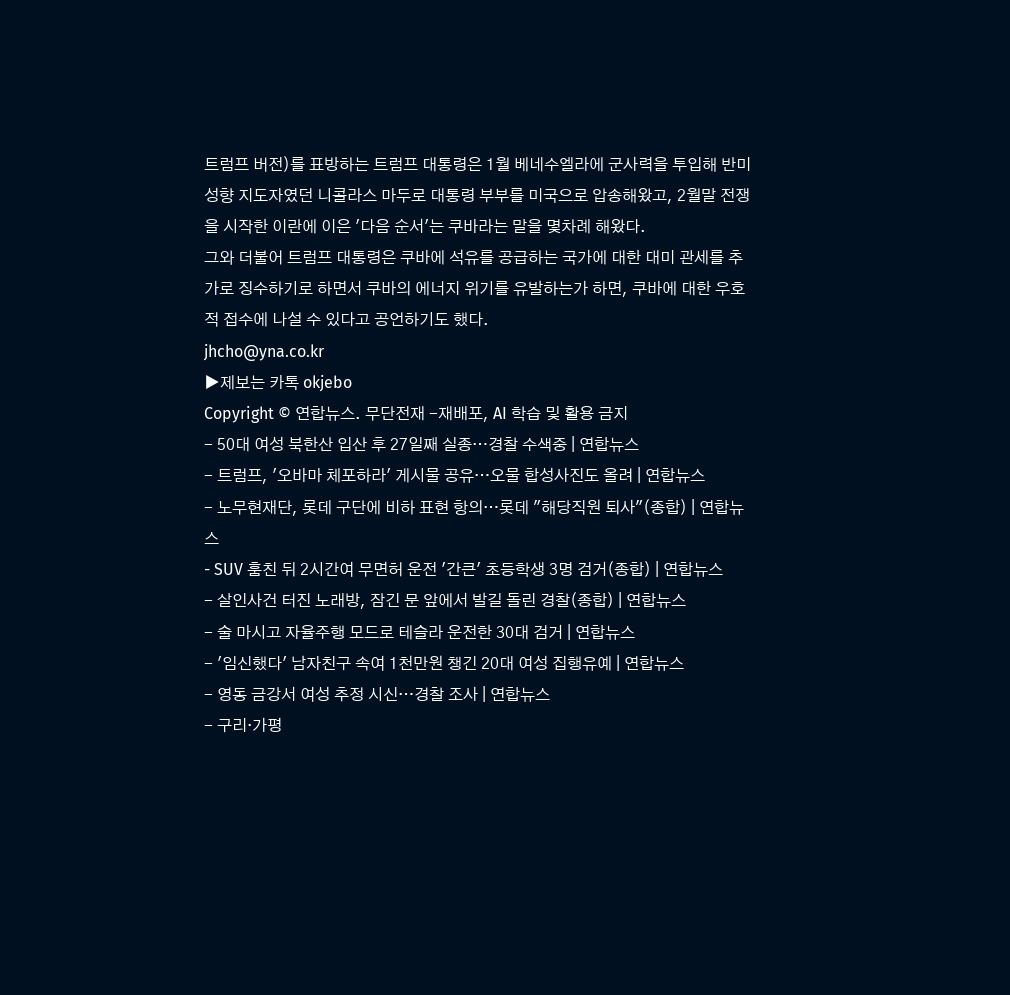트럼프 버전)를 표방하는 트럼프 대통령은 1월 베네수엘라에 군사력을 투입해 반미 성향 지도자였던 니콜라스 마두로 대통령 부부를 미국으로 압송해왔고, 2월말 전쟁을 시작한 이란에 이은 '다음 순서'는 쿠바라는 말을 몇차례 해왔다.
그와 더불어 트럼프 대통령은 쿠바에 석유를 공급하는 국가에 대한 대미 관세를 추가로 징수하기로 하면서 쿠바의 에너지 위기를 유발하는가 하면, 쿠바에 대한 우호적 접수에 나설 수 있다고 공언하기도 했다.
jhcho@yna.co.kr
▶제보는 카톡 okjebo
Copyright © 연합뉴스. 무단전재 -재배포, AI 학습 및 활용 금지
- 50대 여성 북한산 입산 후 27일째 실종…경찰 수색중 | 연합뉴스
- 트럼프, '오바마 체포하라' 게시물 공유…오물 합성사진도 올려 | 연합뉴스
- 노무현재단, 롯데 구단에 비하 표현 항의…롯데 "해당직원 퇴사"(종합) | 연합뉴스
- SUV 훔친 뒤 2시간여 무면허 운전 '간큰' 초등학생 3명 검거(종합) | 연합뉴스
- 살인사건 터진 노래방, 잠긴 문 앞에서 발길 돌린 경찰(종합) | 연합뉴스
- 술 마시고 자율주행 모드로 테슬라 운전한 30대 검거 | 연합뉴스
- '임신했다' 남자친구 속여 1천만원 챙긴 20대 여성 집행유예 | 연합뉴스
- 영동 금강서 여성 추정 시신…경찰 조사 | 연합뉴스
- 구리·가평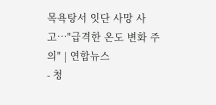목욕탕서 잇단 사망 사고…"급격한 온도 변화 주의" | 연합뉴스
- 청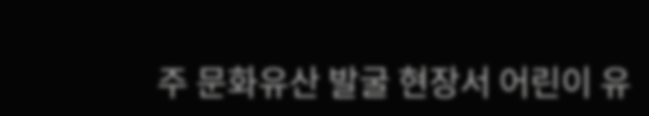주 문화유산 발굴 현장서 어린이 유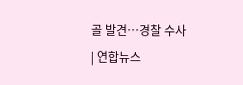골 발견…경찰 수사 | 연합뉴스